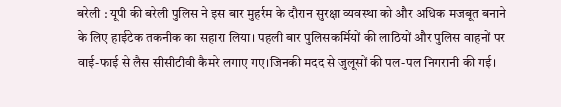बरेली : यूपी की बरेली पुलिस ने इस बार मुहर्रम के दौरान सुरक्षा व्यवस्था को और अधिक मजबूत बनाने के लिए हाईटेक तकनीक का सहारा लिया। पहली बार पुलिसकर्मियों की लाठियों और पुलिस वाहनों पर वाई-फाई से लैस सीसीटीवी कैमरे लगाए गए।जिनकी मदद से जुलूसों की पल-पल निगरानी की गई।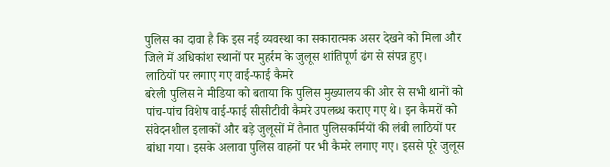पुलिस का दावा है कि इस नई व्यवस्था का सकारात्मक असर देखने को मिला और जिले में अधिकांश स्थानों पर मुहर्रम के जुलूस शांतिपूर्ण ढंग से संपन्न हुए।
लाठियों पर लगाए गए वाई-फाई कैमरे
बरेली पुलिस ने मीडिया को बताया कि पुलिस मुख्यालय की ओर से सभी थानों को पांच-पांच विशेष वाई-फाई सीसीटीवी कैमरे उपलब्ध कराए गए थे। इन कैमरों को संवेदनशील इलाकों और बड़े जुलूसों में तैनात पुलिसकर्मियों की लंबी लाठियों पर बांधा गया। इसके अलावा पुलिस वाहनों पर भी कैमरे लगाए गए। इससे पूरे जुलूस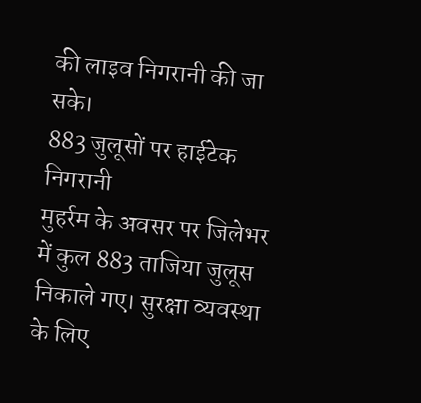की लाइव निगरानी की जा सके।
883 जुलूसों पर हाईटेक निगरानी
मुहर्रम के अवसर पर जिलेभर में कुल 883 ताजिया जुलूस निकाले गए। सुरक्षा व्यवस्था के लिए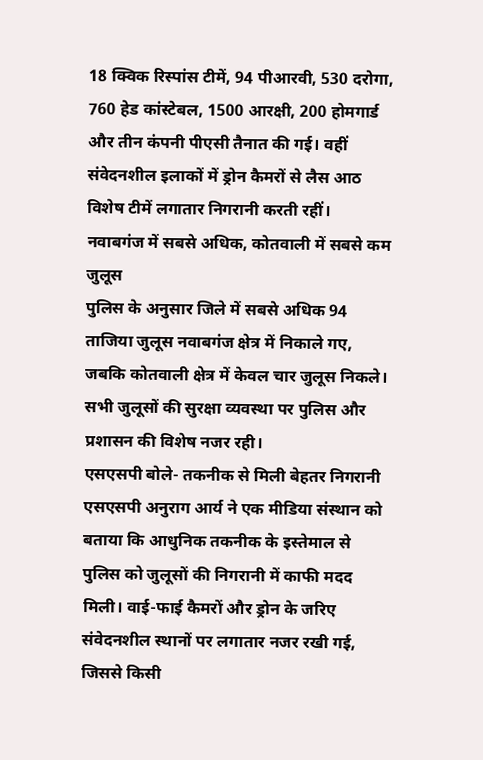18 क्विक रिस्पांस टीमें, 94 पीआरवी, 530 दरोगा, 760 हेड कांस्टेबल, 1500 आरक्षी, 200 होमगार्ड और तीन कंपनी पीएसी तैनात की गई। वहीं संवेदनशील इलाकों में ड्रोन कैमरों से लैस आठ विशेष टीमें लगातार निगरानी करती रहीं।
नवाबगंज में सबसे अधिक, कोतवाली में सबसे कम जुलूस
पुलिस के अनुसार जिले में सबसे अधिक 94 ताजिया जुलूस नवाबगंज क्षेत्र में निकाले गए, जबकि कोतवाली क्षेत्र में केवल चार जुलूस निकले। सभी जुलूसों की सुरक्षा व्यवस्था पर पुलिस और प्रशासन की विशेष नजर रही।
एसएसपी बोले- तकनीक से मिली बेहतर निगरानी
एसएसपी अनुराग आर्य ने एक मीडिया संस्थान को बताया कि आधुनिक तकनीक के इस्तेमाल से पुलिस को जुलूसों की निगरानी में काफी मदद मिली। वाई-फाई कैमरों और ड्रोन के जरिए संवेदनशील स्थानों पर लगातार नजर रखी गई, जिससे किसी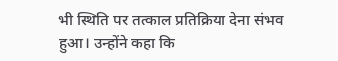भी स्थिति पर तत्काल प्रतिक्रिया देना संभव हुआ। उन्होंने कहा कि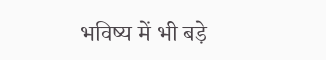भविष्य में भी बड़े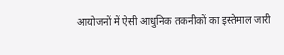आयोजनों में ऐसी आधुनिक तकनीकों का इस्तेमाल जारी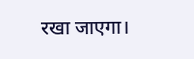रखा जाएगा।